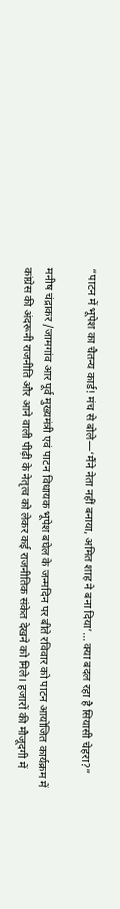“पाटन में भूपेश का चैतन्य कार्ड! मंच से बोले—‘मैंने नेता नहीं बनाया, अमित शाह ने बना दिया’… क्या बदल रहा है सियासी चेहरा?”

मनीष चंद्राकर /जामगांव आर पूर्व मुख्यमंत्री एवं पाटन विधायक भूपेश बघेल के जन्मदिन पर बीते रविवार को पाटन आयोजित कार्यक्रम में कांग्रेस की अंदरूनी राजनीति और आने वाली पीढ़ी के नेतृत्व को लेकर कई राजनीतिक संकेत देखने को मिले। हजारों की मौजूदगी में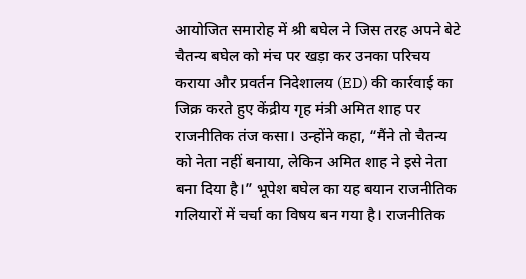आयोजित समारोह में श्री बघेल ने जिस तरह अपने बेटे चैतन्य बघेल को मंच पर खड़ा कर उनका परिचय कराया और प्रवर्तन निदेशालय (ED) की कार्रवाई का जिक्र करते हुए केंद्रीय गृह मंत्री अमित शाह पर राजनीतिक तंज कसा। उन्होंने कहा, “मैंने तो चैतन्य को नेता नहीं बनाया, लेकिन अमित शाह ने इसे नेता बना दिया है।” भूपेश बघेल का यह बयान राजनीतिक गलियारों में चर्चा का विषय बन गया है। राजनीतिक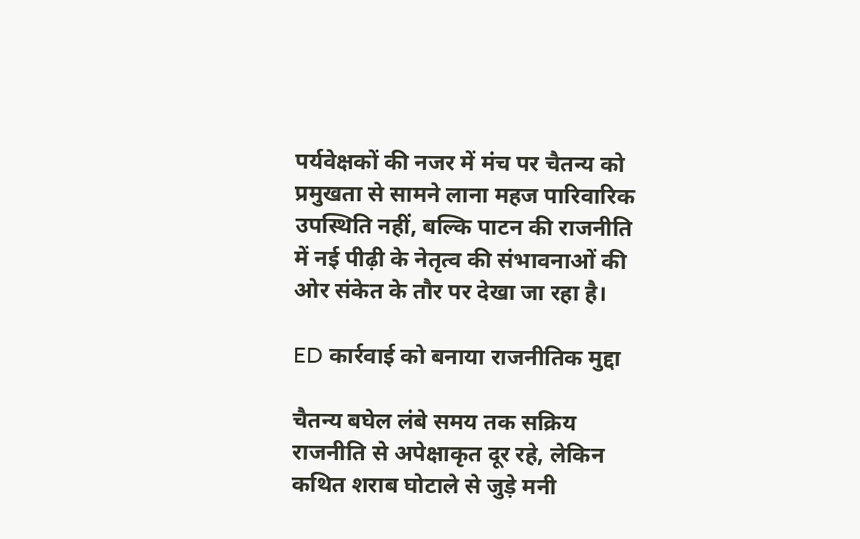पर्यवेक्षकों की नजर में मंच पर चैतन्य को प्रमुखता से सामने लाना महज पारिवारिक उपस्थिति नहीं, बल्कि पाटन की राजनीति में नई पीढ़ी के नेतृत्व की संभावनाओं की ओर संकेत के तौर पर देखा जा रहा है।

ED कार्रवाई को बनाया राजनीतिक मुद्दा

चैतन्य बघेल लंबे समय तक सक्रिय राजनीति से अपेक्षाकृत दूर रहे, लेकिन कथित शराब घोटाले से जुड़े मनी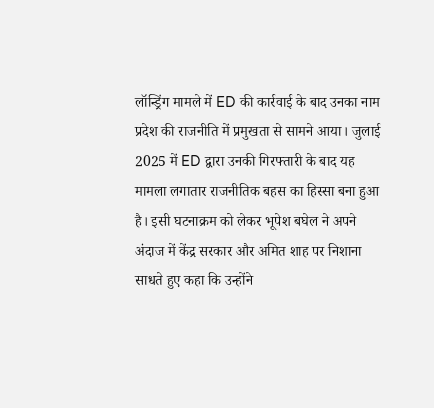लॉन्ड्रिंग मामले में ED की कार्रवाई के बाद उनका नाम प्रदेश की राजनीति में प्रमुखता से सामने आया। जुलाई 2025 में ED द्वारा उनकी गिरफ्तारी के बाद यह मामला लगातार राजनीतिक बहस का हिस्सा बना हुआ है। इसी घटनाक्रम को लेकर भूपेश बघेल ने अपने अंदाज में केंद्र सरकार और अमित शाह पर निशाना साधते हुए कहा कि उन्होंने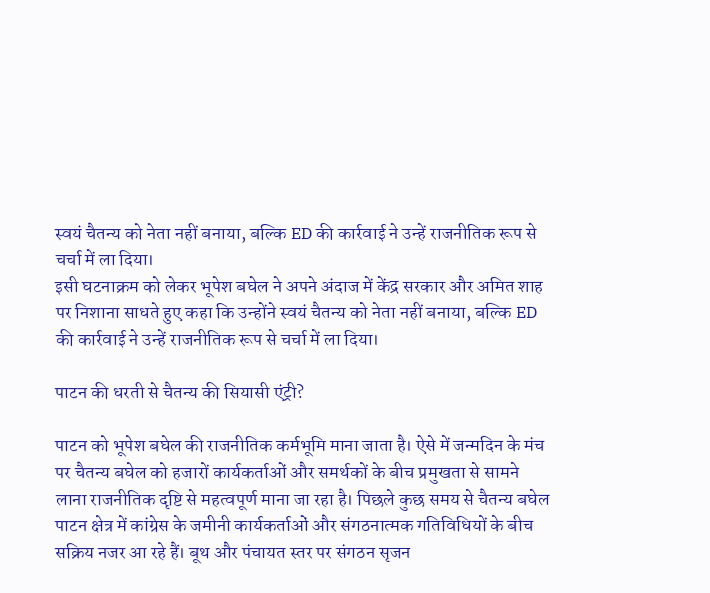स्वयं चैतन्य को नेता नहीं बनाया, बल्कि ED की कार्रवाई ने उन्हें राजनीतिक रूप से चर्चा में ला दिया।
इसी घटनाक्रम को लेकर भूपेश बघेल ने अपने अंदाज में केंद्र सरकार और अमित शाह पर निशाना साधते हुए कहा कि उन्होंने स्वयं चैतन्य को नेता नहीं बनाया, बल्कि ED की कार्रवाई ने उन्हें राजनीतिक रूप से चर्चा में ला दिया।

पाटन की धरती से चैतन्य की सियासी एंट्री?

पाटन को भूपेश बघेल की राजनीतिक कर्मभूमि माना जाता है। ऐसे में जन्मदिन के मंच पर चैतन्य बघेल को हजारों कार्यकर्ताओं और समर्थकों के बीच प्रमुखता से सामने लाना राजनीतिक दृष्टि से महत्वपूर्ण माना जा रहा है। पिछले कुछ समय से चैतन्य बघेल पाटन क्षेत्र में कांग्रेस के जमीनी कार्यकर्ताओं और संगठनात्मक गतिविधियों के बीच सक्रिय नजर आ रहे हैं। बूथ और पंचायत स्तर पर संगठन सृजन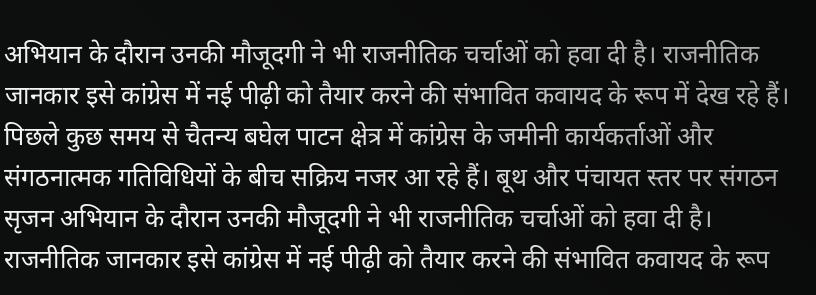अभियान के दौरान उनकी मौजूदगी ने भी राजनीतिक चर्चाओं को हवा दी है। राजनीतिक जानकार इसे कांग्रेस में नई पीढ़ी को तैयार करने की संभावित कवायद के रूप में देख रहे हैं। पिछले कुछ समय से चैतन्य बघेल पाटन क्षेत्र में कांग्रेस के जमीनी कार्यकर्ताओं और संगठनात्मक गतिविधियों के बीच सक्रिय नजर आ रहे हैं। बूथ और पंचायत स्तर पर संगठन सृजन अभियान के दौरान उनकी मौजूदगी ने भी राजनीतिक चर्चाओं को हवा दी है। राजनीतिक जानकार इसे कांग्रेस में नई पीढ़ी को तैयार करने की संभावित कवायद के रूप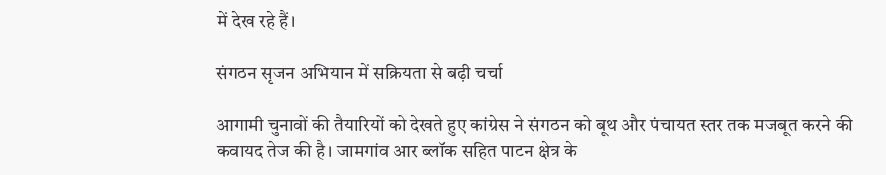में देख रहे हैं।

संगठन सृजन अभियान में सक्रियता से बढ़ी चर्चा

आगामी चुनावों की तैयारियों को देखते हुए कांग्रेस ने संगठन को बूथ और पंचायत स्तर तक मजबूत करने की कवायद तेज की है। जामगांव आर ब्लॉक सहित पाटन क्षेत्र के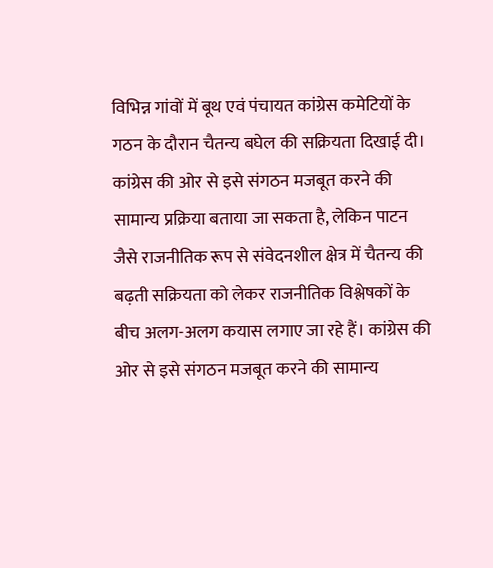विभिन्न गांवों में बूथ एवं पंचायत कांग्रेस कमेटियों के गठन के दौरान चैतन्य बघेल की सक्रियता दिखाई दी। कांग्रेस की ओर से इसे संगठन मजबूत करने की सामान्य प्रक्रिया बताया जा सकता है, लेकिन पाटन जैसे राजनीतिक रूप से संवेदनशील क्षेत्र में चैतन्य की बढ़ती सक्रियता को लेकर राजनीतिक विश्लेषकों के बीच अलग-अलग कयास लगाए जा रहे हैं। कांग्रेस की ओर से इसे संगठन मजबूत करने की सामान्य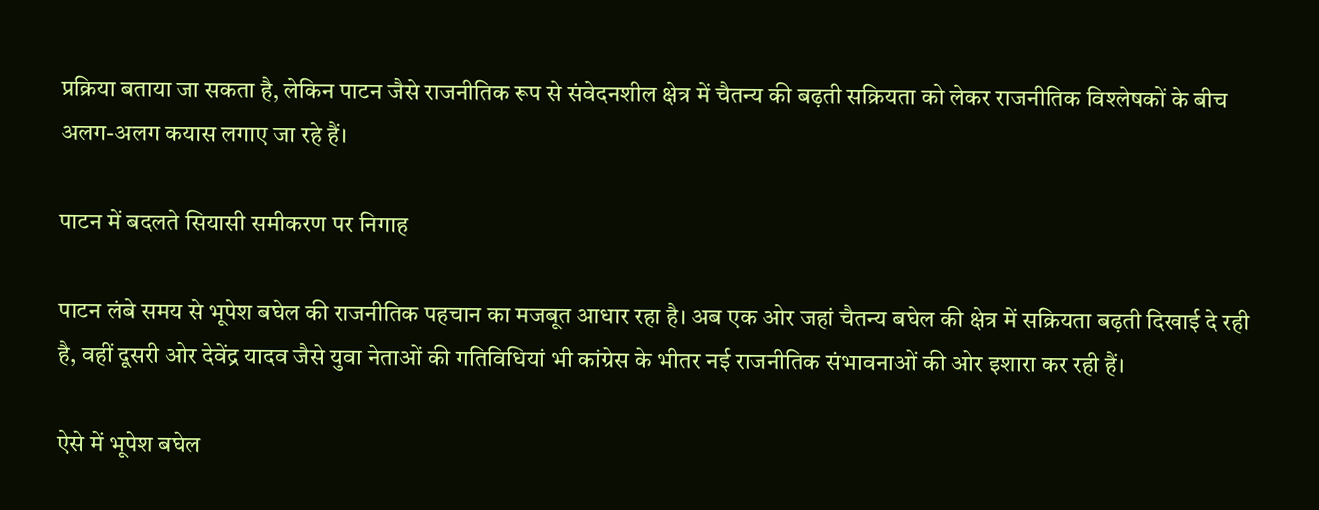प्रक्रिया बताया जा सकता है, लेकिन पाटन जैसे राजनीतिक रूप से संवेदनशील क्षेत्र में चैतन्य की बढ़ती सक्रियता को लेकर राजनीतिक विश्लेषकों के बीच अलग-अलग कयास लगाए जा रहे हैं।

पाटन में बदलते सियासी समीकरण पर निगाह

पाटन लंबे समय से भूपेश बघेल की राजनीतिक पहचान का मजबूत आधार रहा है। अब एक ओर जहां चैतन्य बघेल की क्षेत्र में सक्रियता बढ़ती दिखाई दे रही है, वहीं दूसरी ओर देवेंद्र यादव जैसे युवा नेताओं की गतिविधियां भी कांग्रेस के भीतर नई राजनीतिक संभावनाओं की ओर इशारा कर रही हैं।

ऐसे में भूपेश बघेल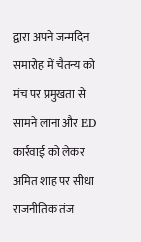द्वारा अपने जन्मदिन समारोह में चैतन्य को मंच पर प्रमुखता से सामने लाना और ED कार्रवाई को लेकर अमित शाह पर सीधा राजनीतिक तंज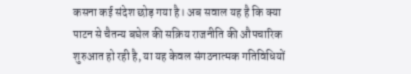कसना कई संदेश छोड़ गया है। अब सवाल यह है कि क्या पाटन से चैतन्य बघेल की सक्रिय राजनीति की औपचारिक शुरुआत हो रही है, या यह केवल संगठनात्मक गतिविधियों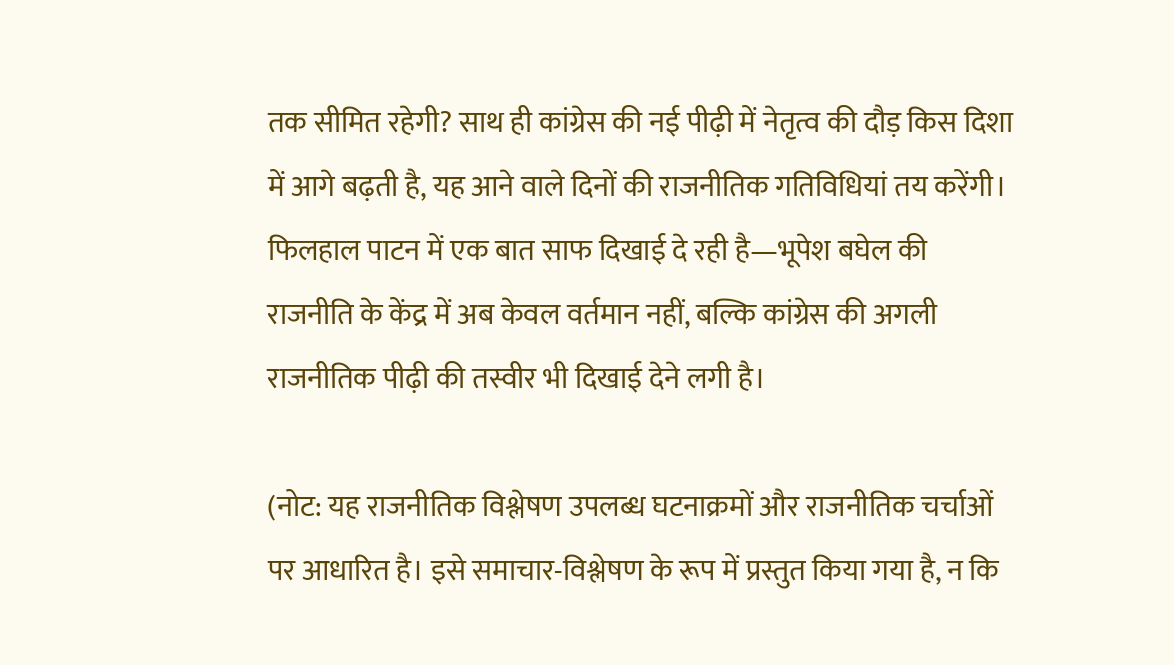तक सीमित रहेगी? साथ ही कांग्रेस की नई पीढ़ी में नेतृत्व की दौड़ किस दिशा में आगे बढ़ती है, यह आने वाले दिनों की राजनीतिक गतिविधियां तय करेंगी।
फिलहाल पाटन में एक बात साफ दिखाई दे रही है—भूपेश बघेल की राजनीति के केंद्र में अब केवल वर्तमान नहीं, बल्कि कांग्रेस की अगली राजनीतिक पीढ़ी की तस्वीर भी दिखाई देने लगी है।

(नोट: यह राजनीतिक विश्लेषण उपलब्ध घटनाक्रमों और राजनीतिक चर्चाओं पर आधारित है। इसे समाचार-विश्लेषण के रूप में प्रस्तुत किया गया है, न कि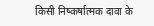किसी निष्कर्षात्मक दावा के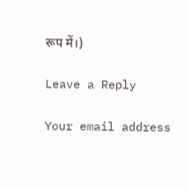रूप में।)

Leave a Reply

Your email address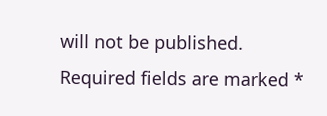will not be published. Required fields are marked *